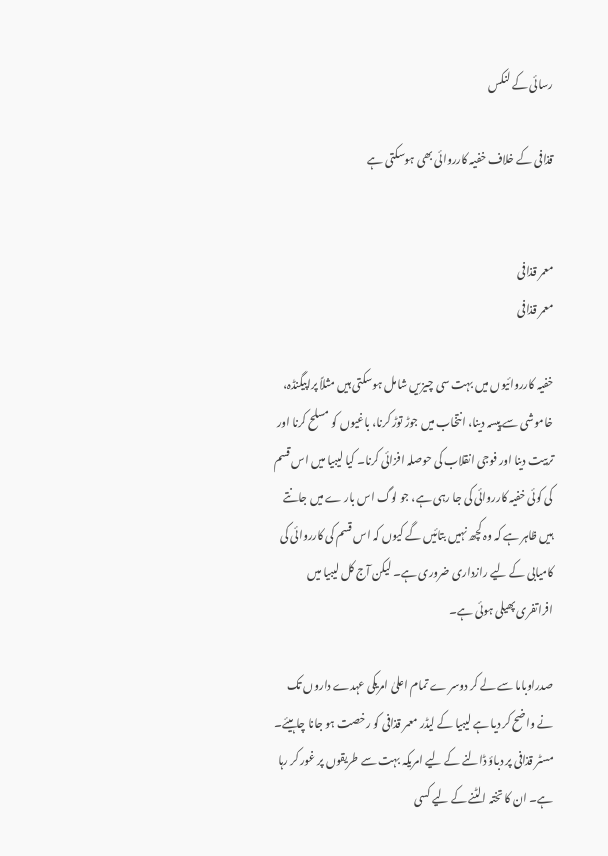رسائی کے لنکس

قذافی کے خلاف خفیہ کارروائی بھی ہوسکتی ہے


معمر قذافی
معمر قذافی

خفیہ کارروائیوں میں بہت سی چیزیں شامل ہوسکتی ہیں مثلاً پراپیگنڈہ، خاموشی سے پیسہ دینا، انتخاب میں جوڑ توڑ کرنا، باغیوں کو مسلح کرنا اور تربیت دینا اور فوجی انقلاب کی حوصلہ افزائی کرنا۔ کیا لیبیا میں اس قسم کی کوئی خفیہ کارروائی کی جا رہی ہے، جو لوگ اس بار ے میں جانتے ہیں ظاہر ہے کہ وہ کچھ نہیں بتائیں گے کیوں کہ اس قسم کی کارروائی کی کامیابی کے لیے رازداری ضروری ہے۔ لیکن آج کل لیبیا میں افراتفری پھیلی ہوئی ہے۔

صدراوباما سے لے کر دوسر ے تمام اعلیٰ امریکی عہدے داروں تک نے واضح کر دیا ہے لیبیا کے لیڈر معمر قذافی کو رخصت ہو جانا چاہیئے۔ مسٹر قذافی پر دباؤ ڈالنے کے لیے امریکہ بہت سے طریقوں پر غور کر رہا ہے۔ ان کا تختہ الٹنے کے لیے کسی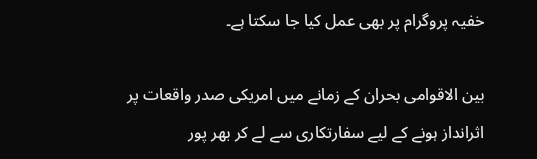خفیہ پروگرام پر بھی عمل کیا جا سکتا ہے۔

بین الاقوامی بحران کے زمانے میں امریکی صدر واقعات پر اثرانداز ہونے کے لیے سفارتکاری سے لے کر بھر پور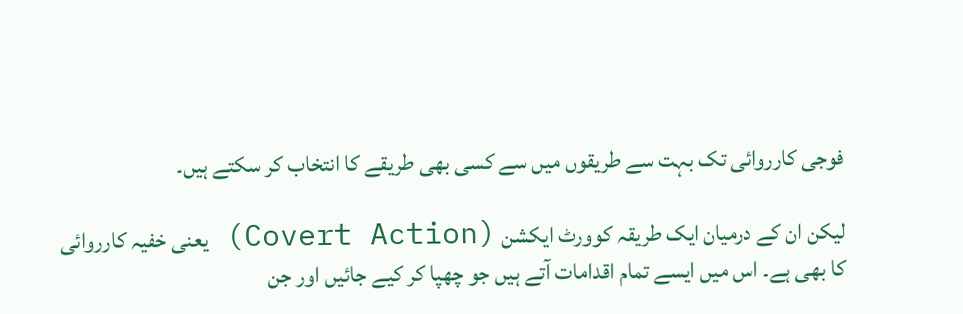فوجی کارروائی تک بہت سے طریقوں میں سے کسی بھی طریقے کا انتخاب کر سکتے ہیں۔

لیکن ان کے درمیان ایک طریقہ کوورٹ ایکشن (Covert Action) یعنی خفیہ کارروائی کا بھی ہے۔ اس میں ایسے تمام اقدامات آتے ہیں جو چھپا کر کیے جائیں اور جن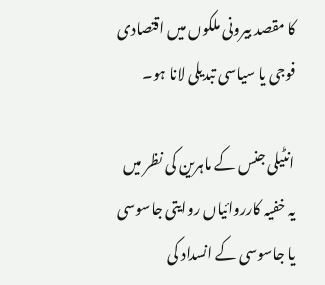کا مقصد بیرونی ملکوں میں اقتصادی فوجی یا سیاسی تبدیلی لانا ہو۔

انٹیلی جنس کے ماہرین کی نظر میں یہ خفیہ کارروائیاں روایتی جاسوسی یا جاسوسی کے انسداد کی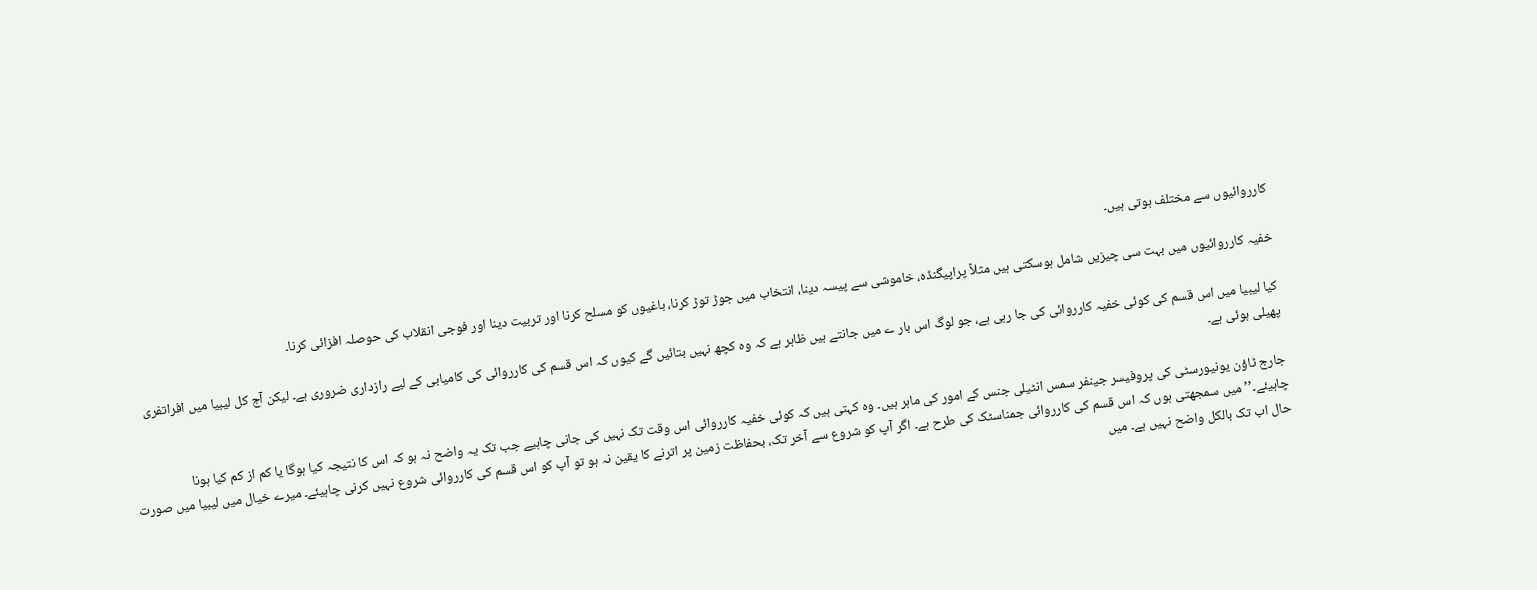کارروائیوں سے مختلف ہوتی ہیں۔

خفیہ کارروائیوں میں بہت سی چیزیں شامل ہوسکتی ہیں مثلاً پراپیگنڈہ، خاموشی سے پیسہ دینا، انتخاب میں جوڑ توڑ کرنا، باغیوں کو مسلح کرنا اور تربیت دینا اور فوجی انقلاب کی حوصلہ افزائی کرنا۔

کیا لیبیا میں اس قسم کی کوئی خفیہ کارروائی کی جا رہی ہے، جو لوگ اس بار ے میں جانتے ہیں ظاہر ہے کہ وہ کچھ نہیں بتائیں گے کیوں کہ اس قسم کی کارروائی کی کامیابی کے لیے رازداری ضروری ہے۔ لیکن آج کل لیبیا میں افراتفری پھیلی ہوئی ہے۔

جارج ٹاؤن یونیورسٹی کی پروفیسر جینفر سمس انٹیلی جنس کے امور کی ماہر ہیں۔ وہ کہتی ہیں کہ کوئی خفیہ کارروائی اس وقت تک نہیں کی جانی چاہیے جب تک یہ واضح نہ ہو کہ اس کا نتیجہ کیا ہوگا یا کم از کم کیا ہونا چاہیئے۔’’میں سمجھتی ہوں کہ اس قسم کی کارروائی جمناسٹک کی طرح ہے۔ اگر آپ کو شروع سے آخر تک، بحفاظت زمین پر اترنے کا یقین نہ ہو تو آپ کو اس قسم کی کارروائی شروع نہیں کرنی چاہیئے۔ میرے خیال میں لیبیا میں صورت حال اب تک بالکل واضح نہیں ہے۔ میں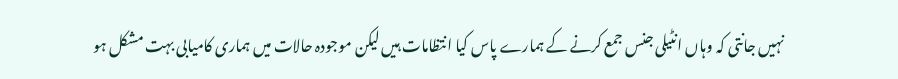نہیں جانتی کہ وہاں انٹیلی جنس جمع کرنے کے ہمارے پاس کیا انتظامات ہیں لیکن موجودہ حالات میں ہماری کامیابی بہت مشکل ہو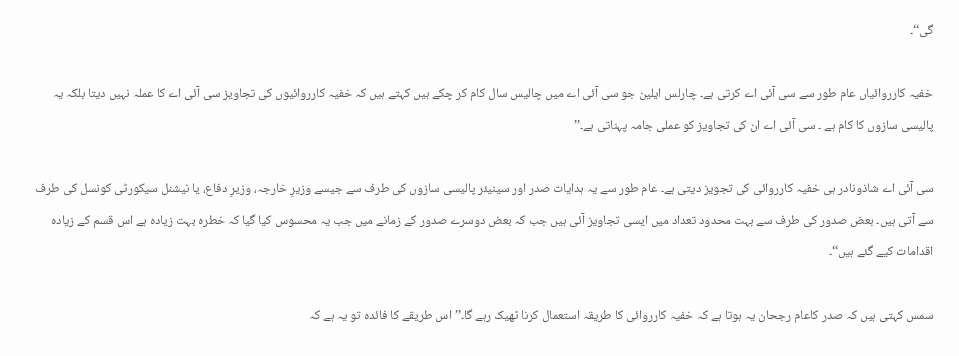گی‘‘۔

خفیہ کارروائیاں عام طور سے سی آئی اے کرتی ہے۔ چارلس ایلین جو سی آئی اے میں چالیس سال کام کر چکے ہیں کہتے ہیں کہ خفیہ کارروائیوں کی تجاویز سی آئی اے کا عملہ نہیں دیتا بلکہ یہ پالیسی سازوں کا کام ہے ۔ سی آئی اے ان کی تجاویز کو عملی جامہ پہناتی ہے۔’’

سی آئی اے شاذونادر ہی خفیہ کارروائی کی تجویز دیتی ہے۔ عام طور سے یہ ہدایات صدر اور سینیئر پالیسی سازوں کی طرف سے جیسے وزیرِ خارجہ، وزیرِ دفاع، یا نیشنل سیکورٹی کونسل کی طرف سے آتی ہیں۔ بعض صدور کی طرف سے بہت محدود تعداد میں ایسی تجاویز آئی ہیں جب کہ بعض دوسرے صدور کے زمانے میں جب یہ محسوس کیا گیا کہ خطرہ بہت زیادہ ہے اس قسم کے زیادہ اقدامات کیے گئے ہیں‘‘۔

سمس کہتی ہیں کہ صدر کاعام رجحان یہ ہوتا ہے کہ خفیہ کارروائی کا طریقہ استعمال کرنا ٹھیک رہے گا۔’’اس طریقے کا فائدہ تو یہ ہے کہ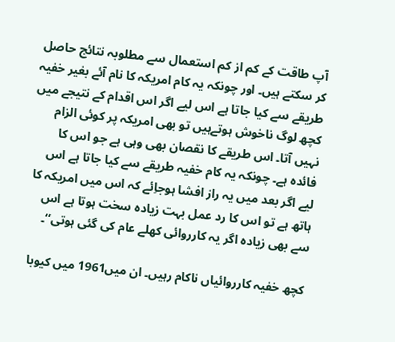آپ طاقت کے کم از کم استعمال سے مطلوبہ نتائج حاصل کر سکتے ہیں۔ اور چونکہ یہ کام امریکہ کا نام آئے بغیر خفیہ طریقے سے کیا جاتا ہے اس لیے اگر اس اقدام کے نتیجے میں کچھ لوگ ناخوش ہوتےہیں تو بھی امریکہ پر کوئی الزام نہیں آتا۔ اس طریقے کا نقصان بھی وہی ہے جو اس کا فائدہ ہے۔ چونکہ یہ کام خفیہ طریقے سے کیا جاتا ہے اس لیے اگر بعد میں یہ راز افشا ہوجاِئے کہ اس میں امریکہ کا ہاتھ ہے تو اس کا رد عمل بہت زیادہ سخت ہوتا ہے اس سے بھی زیادہ اگر یہ کارروائی کھلے عام کی گئی ہوتی‘‘۔

کچھ خفیہ کارروائیاں ناکام رہیں۔ ان میں1961 میں کیوبا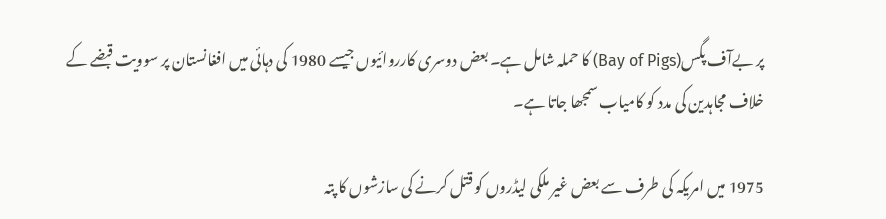پر بےآف پگس(Bay of Pigs) کا حملہ شامل ہے۔ بعض دوسری کارروائیوں جیسے 1980 کی دہائی میں افغانستان پر سوویت قبضے کے خلاف مجاہدین کی مدد کو کامیاب سمجھا جاتا ہے۔

1975 میں امریکہ کی طرف سے بعض غیر ملکی لیڈروں کو قتل کرنے کی سازشوں کا پتہ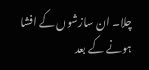چلا۔ ان سازشوں کے افشا ہونے کے بعد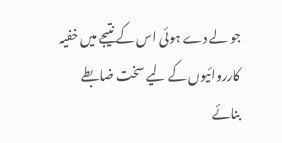جو لے دے ہوئی اس کے نتیجے میں خفیہ کارروائیوں کے لیے سخت ضابطے بنائے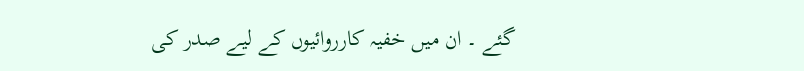گئے ۔ ان میں خفیہ کارروائیوں کے لیے صدر کی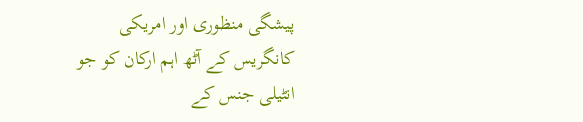پیشگی منظوری اور امریکی کانگریس کے آٹھ اہم ارکان کو جو انٹیلی جنس کے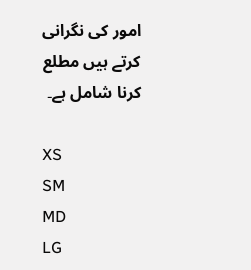امور کی نگرانی کرتے ہیں مطلع کرنا شامل ہے۔

XS
SM
MD
LG